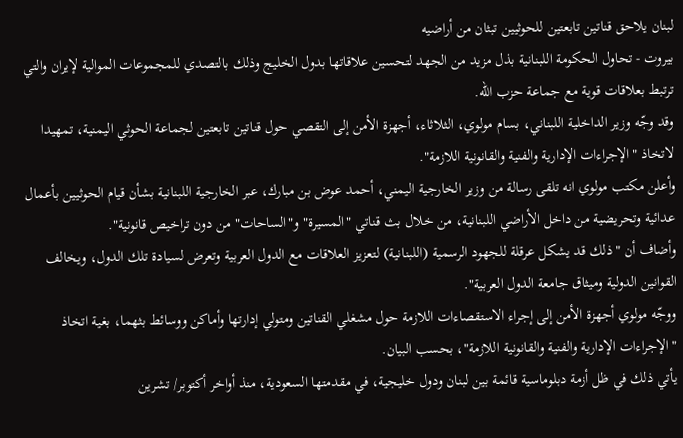لبنان يلاحق قناتين تابعتين للحوثيين تبثان من أراضيه
بيروت - تحاول الحكومة اللبنانية بذل مزيد من الجهد لتحسين علاقاتها بدول الخليج وذلك بالتصدي للمجموعات الموالية لإيران والتي ترتبط بعلاقات قوية مع جماعة حزب الله.
وقد وجّه وزير الداخلية اللبناني، بسام مولوي، الثلاثاء، أجهزة الأمن إلى التقصي حول قناتين تابعتين لجماعة الحوثي اليمنية، تمهيدا لاتخاذ "الإجراءات الإدارية والفنية والقانونية اللازمة".
وأعلن مكتب مولوي انه تلقى رسالة من وزير الخارجية اليمني، أحمد عوض بن مبارك، عبر الخارجية اللبنانية بشأن قيام الحوثيين بأعمال عدائية وتحريضية من داخل الأراضي اللبنانية، من خلال بث قناتي "المسيرة" و"الساحات" من دون تراخيص قانونية".
وأضاف أن "ذلك قد يشكل عرقلة للجهود الرسمية (اللبنانية) لتعزيز العلاقات مع الدول العربية وتعرض لسيادة تلك الدول، ويخالف القوانين الدولية وميثاق جامعة الدول العربية".
ووجّه مولوي أجهزة الأمن إلى إجراء الاستقصاءات اللازمة حول مشغلي القناتين ومتولي إدارتها وأماكن ووسائط بثهما، بغية اتخاذ "الإجراءات الإدارية والفنية والقانونية اللازمة"، بحسب البيان.
يأتي ذلك في ظل أزمة دبلوماسية قائمة بين لبنان ودول خليجية، في مقدمتها السعودية، منذ أواخر أكتوبر/ تشرين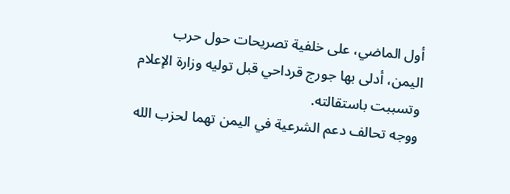أول الماضي، على خلفية تصريحات حول حرب اليمن، أدلى بها جورج قرداحي قبل توليه وزارة الإعلام وتسببت باستقالته.
ووجه تحالف دعم الشرعية في اليمن تهما لحزب الله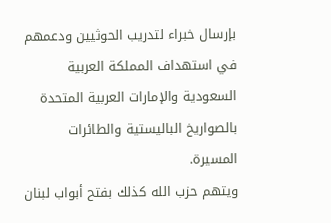بإرسال خبراء لتدريب الحوثيين ودعمهم في استهداف المملكة العربية السعودية والإمارات العربية المتحدة بالصواريخ الباليستية والطائرات المسيرة.
ويتهم حزب الله كذلك بفتح أبواب لبنان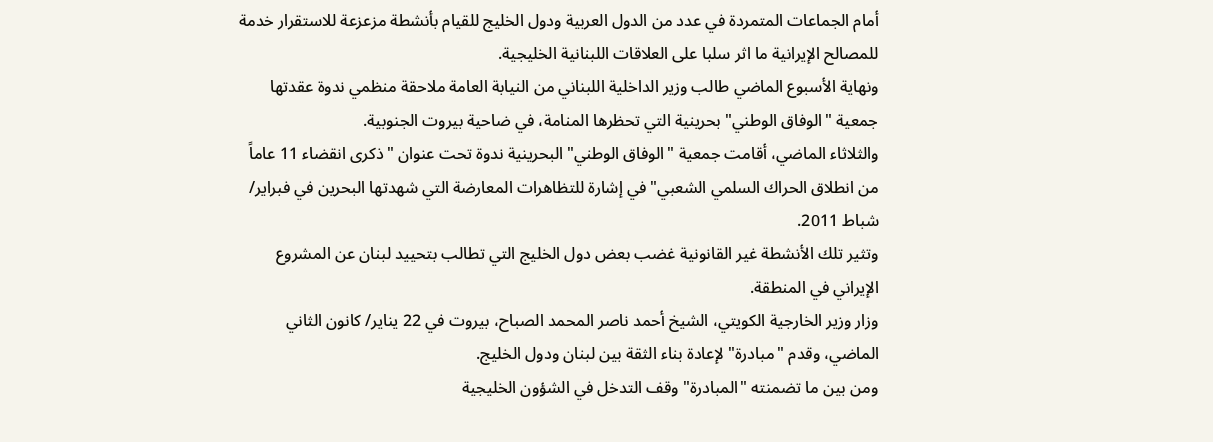أمام الجماعات المتمردة في عدد من الدول العربية ودول الخليج للقيام بأنشطة مزعزعة للاستقرار خدمة للمصالح الإيرانية ما اثر سلبا على العلاقات اللبنانية الخليجية.
ونهاية الأسبوع الماضي طالب وزير الداخلية اللبناني من النيابة العامة ملاحقة منظمي ندوة عقدتها جمعية "الوفاق الوطني" بحرينية التي تحظرها المنامة، في ضاحية بيروت الجنوبية.
والثلاثاء الماضي، أقامت جمعية "الوفاق الوطني" البحرينية ندوة تحت عنوان "ذكرى انقضاء 11 عاماً من انطلاق الحراك السلمي الشعبي" في إشارة للتظاهرات المعارضة التي شهدتها البحرين في فبراير/ شباط 2011.
وتثير تلك الأنشطة غير القانونية غضب بعض دول الخليج التي تطالب بتحييد لبنان عن المشروع الإيراني في المنطقة.
وزار وزير الخارجية الكويتي، الشيخ أحمد ناصر المحمد الصباح، بيروت في 22 يناير/ كانون الثاني الماضي، وقدم "مبادرة" لإعادة بناء الثقة بين لبنان ودول الخليج.
ومن بين ما تضمنته "المبادرة" وقف التدخل في الشؤون الخليجية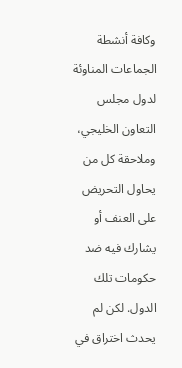وكافة أنشطة الجماعات المناوئة لدول مجلس التعاون الخليجي، وملاحقة كل من يحاول التحريض على العنف أو يشارك فيه ضد حكومات تلك الدول. لكن لم يحدث اختراق في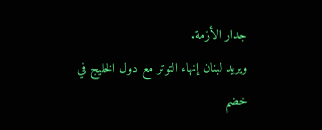جدار الأزمة.
ويريد لبنان إنهاء التوتر مع دول الخليج في خضم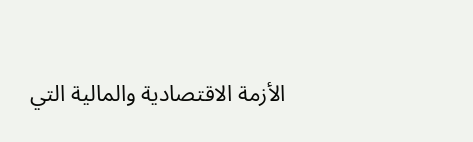الأزمة الاقتصادية والمالية التي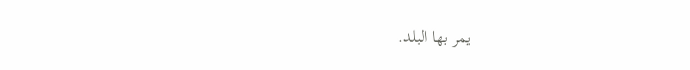يمر بها البلد.